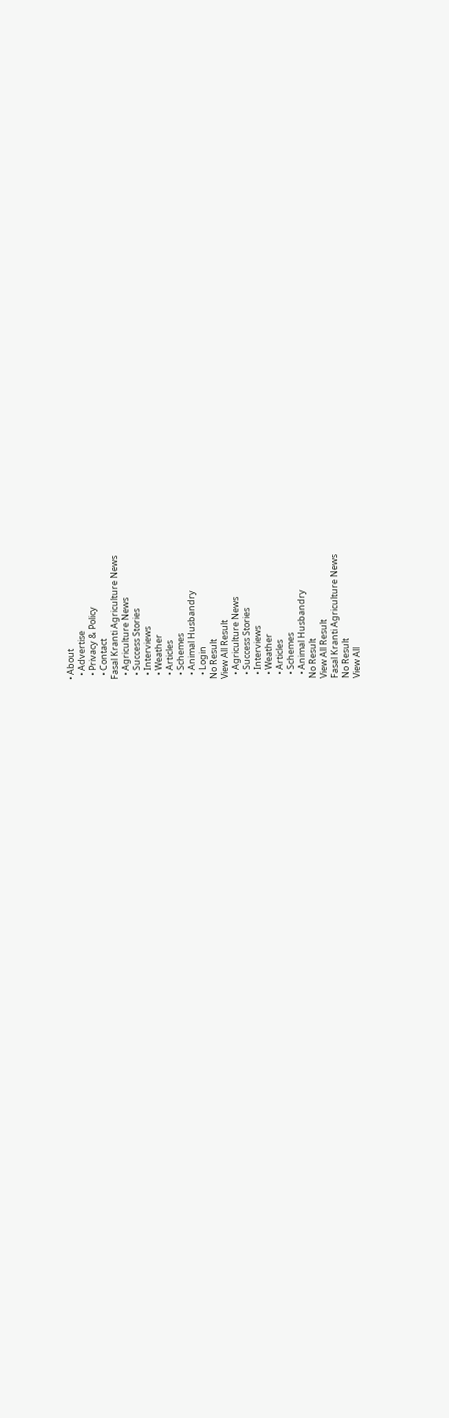• About
  • Advertise
  • Privacy & Policy
  • Contact
Fasal Kranti Agriculture News
  • Agriculture News
  • Success Stories
  • Interviews
  • Weather
  • Articles
  • Schemes
  • Animal Husbandry
  • Login
No Result
View All Result
  • Agriculture News
  • Success Stories
  • Interviews
  • Weather
  • Articles
  • Schemes
  • Animal Husbandry
No Result
View All Result
Fasal Kranti Agriculture News
No Result
View All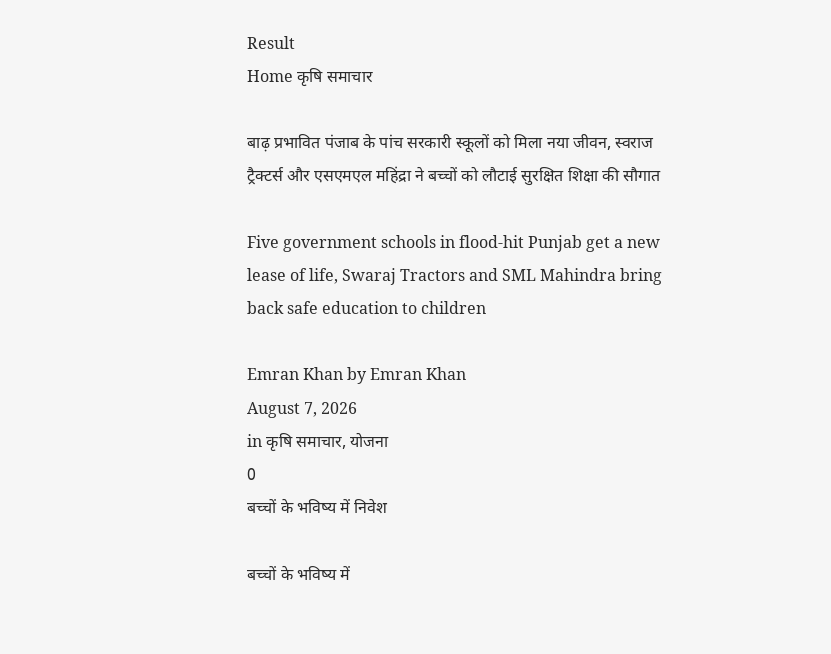Result
Home कृषि समाचार

बाढ़ प्रभावित पंजाब के पांच सरकारी स्कूलों को मिला नया जीवन, स्वराज ट्रैक्टर्स और एसएमएल महिंद्रा ने बच्चों को लौटाई सुरक्षित शिक्षा की सौगात

Five government schools in flood-hit Punjab get a new lease of life, Swaraj Tractors and SML Mahindra bring back safe education to children

Emran Khan by Emran Khan
August 7, 2026
in कृषि समाचार, योजना
0
बच्चों के भविष्य में निवेश

बच्चों के भविष्य में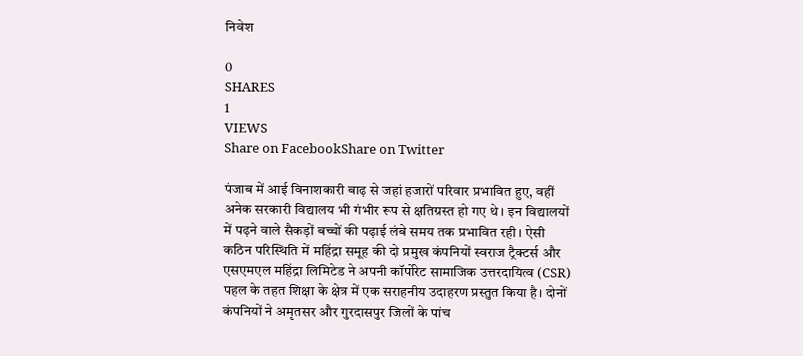निवेश

0
SHARES
1
VIEWS
Share on FacebookShare on Twitter

पंजाब में आई विनाशकारी बाढ़ से जहां हजारों परिवार प्रभावित हुए, वहीं अनेक सरकारी विद्यालय भी गंभीर रूप से क्षतिग्रस्त हो गए थे। इन विद्यालयों में पढ़ने वाले सैकड़ों बच्चों की पढ़ाई लंबे समय तक प्रभावित रही। ऐसी कठिन परिस्थिति में महिंद्रा समूह की दो प्रमुख कंपनियों स्वराज ट्रैक्टर्स और एसएमएल महिंद्रा लिमिटेड ने अपनी कॉर्पोरेट सामाजिक उत्तरदायित्व (CSR) पहल के तहत शिक्षा के क्षेत्र में एक सराहनीय उदाहरण प्रस्तुत किया है। दोनों कंपनियों ने अमृतसर और गुरदासपुर जिलों के पांच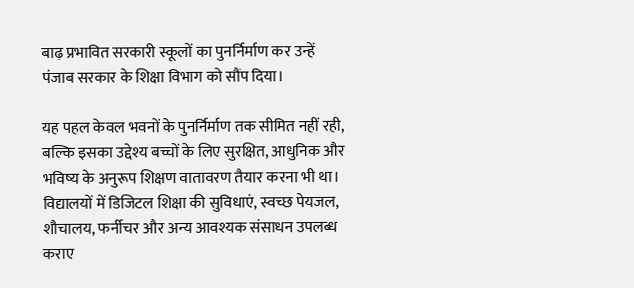बाढ़ प्रभावित सरकारी स्कूलों का पुनर्निर्माण कर उन्हें पंजाब सरकार के शिक्षा विभाग को सौंप दिया।

यह पहल केवल भवनों के पुनर्निर्माण तक सीमित नहीं रही, बल्कि इसका उद्देश्य बच्चों के लिए सुरक्षित, आधुनिक और भविष्य के अनुरूप शिक्षण वातावरण तैयार करना भी था। विद्यालयों में डिजिटल शिक्षा की सुविधाएं, स्वच्छ पेयजल, शौचालय, फर्नीचर और अन्य आवश्यक संसाधन उपलब्ध कराए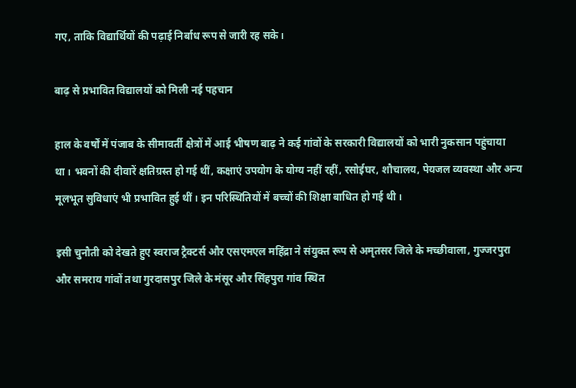गए, ताकि विद्यार्थियों की पढ़ाई निर्बाध रूप से जारी रह सके।

बाढ़ से प्रभावित विद्यालयों को मिली नई पहचान

हाल के वर्षों में पंजाब के सीमावर्ती क्षेत्रों में आई भीषण बाढ़ ने कई गांवों के सरकारी विद्यालयों को भारी नुकसान पहुंचाया था। भवनों की दीवारें क्षतिग्रस्त हो गई थीं, कक्षाएं उपयोग के योग्य नहीं रहीं, रसोईघर, शौचालय, पेयजल व्यवस्था और अन्य मूलभूत सुविधाएं भी प्रभावित हुई थीं। इन परिस्थितियों में बच्चों की शिक्षा बाधित हो गई थी।

इसी चुनौती को देखते हुए स्वराज ट्रैक्टर्स और एसएमएल महिंद्रा ने संयुक्त रूप से अमृतसर जिले के मच्छीवाला, गुज्जरपुरा और समराय गांवों तथा गुरदासपुर जिले के मंसूर और सिंहपुरा गांव स्थित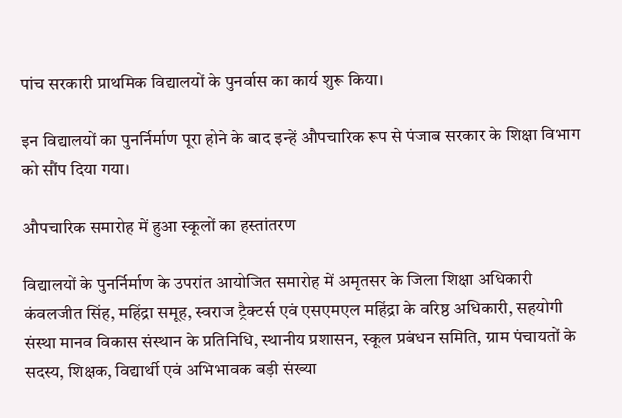पांच सरकारी प्राथमिक विद्यालयों के पुनर्वास का कार्य शुरू किया।

इन विद्यालयों का पुनर्निर्माण पूरा होने के बाद इन्हें औपचारिक रूप से पंजाब सरकार के शिक्षा विभाग को सौंप दिया गया।

औपचारिक समारोह में हुआ स्कूलों का हस्तांतरण

विद्यालयों के पुनर्निर्माण के उपरांत आयोजित समारोह में अमृतसर के जिला शिक्षा अधिकारी कंवलजीत सिंह, महिंद्रा समूह, स्वराज ट्रैक्टर्स एवं एसएमएल महिंद्रा के वरिष्ठ अधिकारी, सहयोगी संस्था मानव विकास संस्थान के प्रतिनिधि, स्थानीय प्रशासन, स्कूल प्रबंधन समिति, ग्राम पंचायतों के सदस्य, शिक्षक, विद्यार्थी एवं अभिभावक बड़ी संख्या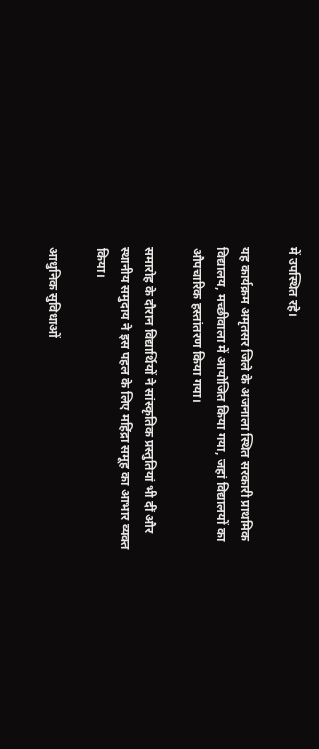में उपस्थित रहे।

यह कार्यक्रम अमृतसर जिले के अजनाला स्थित सरकारी प्राथमिक विद्यालय, मच्छीवाला में आयोजित किया गया, जहां विद्यालयों का औपचारिक हस्तांतरण किया गया।

समारोह के दौरान विद्यार्थियों ने सांस्कृतिक प्रस्तुतियां भी दीं और स्थानीय समुदाय ने इस पहल के लिए महिंद्रा समूह का आभार व्यक्त किया।

आधुनिक सुविधाओं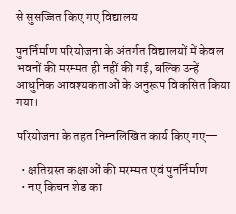से सुसज्जित किए गए विद्यालय

पुनर्निर्माण परियोजना के अंतर्गत विद्यालयों में केवल भवनों की मरम्मत ही नहीं की गई, बल्कि उन्हें आधुनिक आवश्यकताओं के अनुरूप विकसित किया गया।

परियोजना के तहत निम्नलिखित कार्य किए गए—

  • क्षतिग्रस्त कक्षाओं की मरम्मत एवं पुनर्निर्माण
  • नए किचन शेड का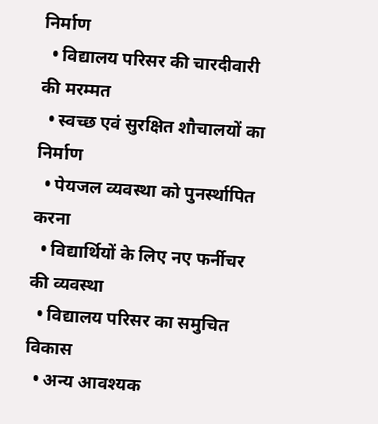निर्माण
  • विद्यालय परिसर की चारदीवारी की मरम्मत
  • स्वच्छ एवं सुरक्षित शौचालयों का निर्माण
  • पेयजल व्यवस्था को पुनर्स्थापित करना
  • विद्यार्थियों के लिए नए फर्नीचर की व्यवस्था
  • विद्यालय परिसर का समुचित विकास
  • अन्य आवश्यक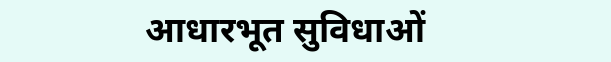आधारभूत सुविधाओं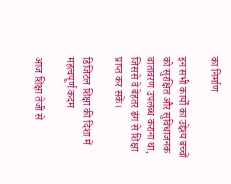का निर्माण

इन सभी कार्यों का उद्देश्य बच्चों को सुरक्षित और सुविधाजनक वातावरण उपलब्ध कराना था, जिससे वे बेहतर ढंग से शिक्षा प्राप्त कर सकें।

डिजिटल शिक्षा की दिशा में महत्वपूर्ण कदम

आज शिक्षा तेजी से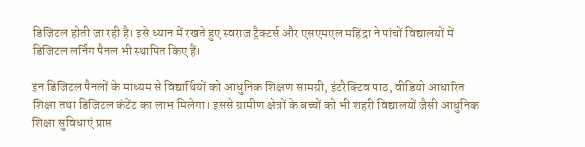डिजिटल होती जा रही है। इसे ध्यान में रखते हुए स्वराज ट्रैक्टर्स और एसएमएल महिंद्रा ने पांचों विद्यालयों में डिजिटल लर्निंग पैनल भी स्थापित किए हैं।

इन डिजिटल पैनलों के माध्यम से विद्यार्थियों को आधुनिक शिक्षण सामग्री, इंटरैक्टिव पाठ, वीडियो आधारित शिक्षा तथा डिजिटल कंटेंट का लाभ मिलेगा। इससे ग्रामीण क्षेत्रों के बच्चों को भी शहरी विद्यालयों जैसी आधुनिक शिक्षा सुविधाएं प्राप्त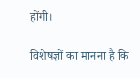होंगी।

विशेषज्ञों का मानना है कि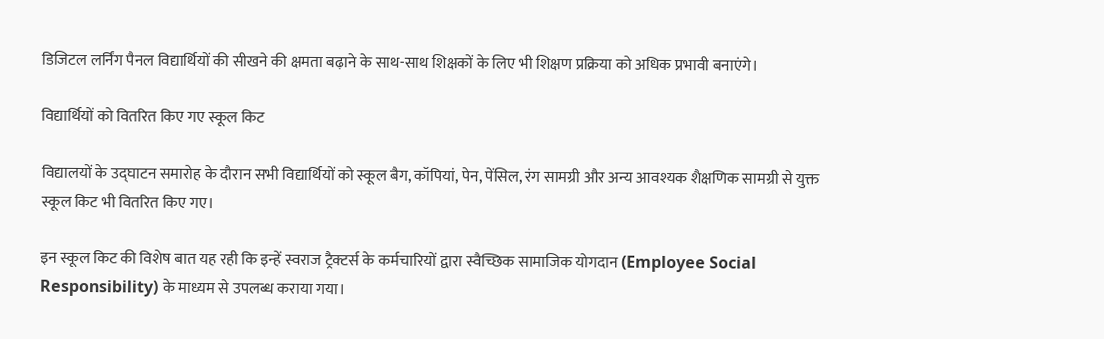डिजिटल लर्निंग पैनल विद्यार्थियों की सीखने की क्षमता बढ़ाने के साथ-साथ शिक्षकों के लिए भी शिक्षण प्रक्रिया को अधिक प्रभावी बनाएंगे।

विद्यार्थियों को वितरित किए गए स्कूल किट

विद्यालयों के उद्घाटन समारोह के दौरान सभी विद्यार्थियों को स्कूल बैग, कॉपियां, पेन, पेंसिल, रंग सामग्री और अन्य आवश्यक शैक्षणिक सामग्री से युक्त स्कूल किट भी वितरित किए गए।

इन स्कूल किट की विशेष बात यह रही कि इन्हें स्वराज ट्रैक्टर्स के कर्मचारियों द्वारा स्वैच्छिक सामाजिक योगदान (Employee Social Responsibility) के माध्यम से उपलब्ध कराया गया।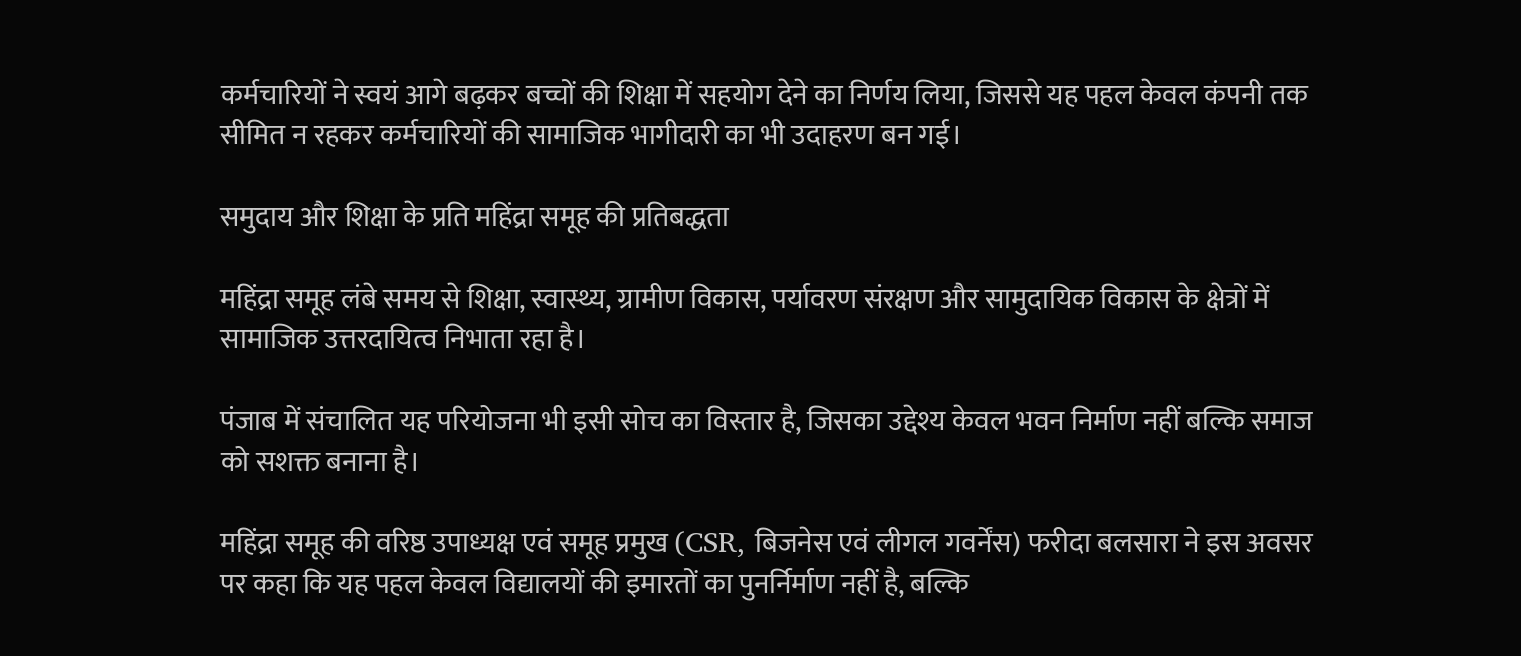कर्मचारियों ने स्वयं आगे बढ़कर बच्चों की शिक्षा में सहयोग देने का निर्णय लिया, जिससे यह पहल केवल कंपनी तक सीमित न रहकर कर्मचारियों की सामाजिक भागीदारी का भी उदाहरण बन गई।

समुदाय और शिक्षा के प्रति महिंद्रा समूह की प्रतिबद्धता

महिंद्रा समूह लंबे समय से शिक्षा, स्वास्थ्य, ग्रामीण विकास, पर्यावरण संरक्षण और सामुदायिक विकास के क्षेत्रों में सामाजिक उत्तरदायित्व निभाता रहा है।

पंजाब में संचालित यह परियोजना भी इसी सोच का विस्तार है, जिसका उद्देश्य केवल भवन निर्माण नहीं बल्कि समाज को सशक्त बनाना है।

महिंद्रा समूह की वरिष्ठ उपाध्यक्ष एवं समूह प्रमुख (CSR, बिजनेस एवं लीगल गवर्नेंस) फरीदा बलसारा ने इस अवसर पर कहा कि यह पहल केवल विद्यालयों की इमारतों का पुनर्निर्माण नहीं है, बल्कि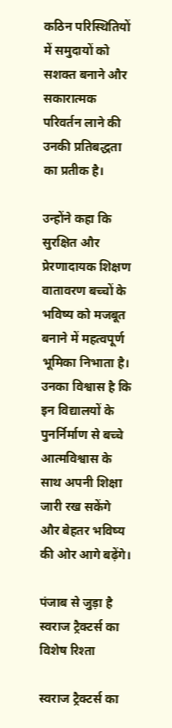कठिन परिस्थितियों में समुदायों को सशक्त बनाने और सकारात्मक परिवर्तन लाने की उनकी प्रतिबद्धता का प्रतीक है।

उन्होंने कहा कि सुरक्षित और प्रेरणादायक शिक्षण वातावरण बच्चों के भविष्य को मजबूत बनाने में महत्वपूर्ण भूमिका निभाता है। उनका विश्वास है कि इन विद्यालयों के पुनर्निर्माण से बच्चे आत्मविश्वास के साथ अपनी शिक्षा जारी रख सकेंगे और बेहतर भविष्य की ओर आगे बढ़ेंगे।

पंजाब से जुड़ा है स्वराज ट्रैक्टर्स का विशेष रिश्ता

स्वराज ट्रैक्टर्स का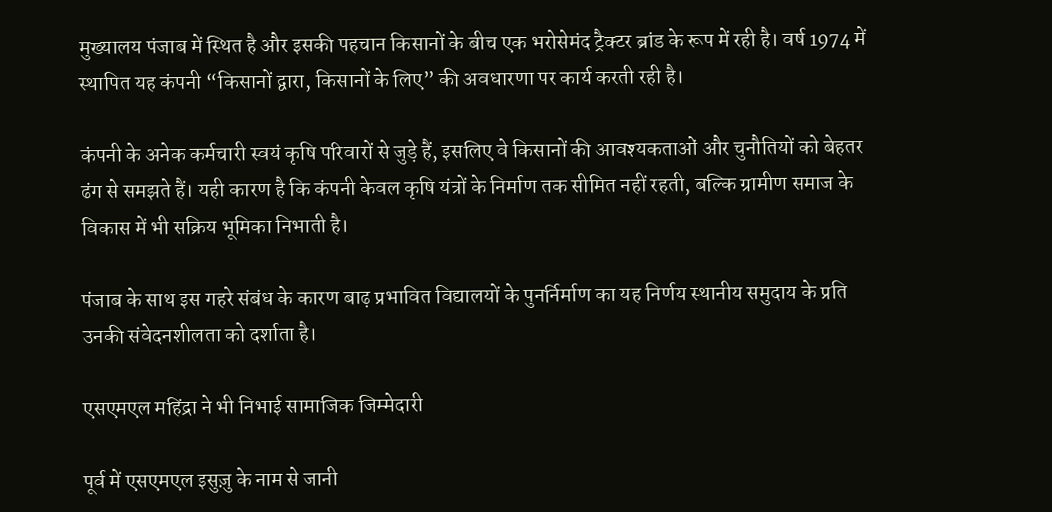मुख्यालय पंजाब में स्थित है और इसकी पहचान किसानों के बीच एक भरोसेमंद ट्रैक्टर ब्रांड के रूप में रही है। वर्ष 1974 में स्थापित यह कंपनी “किसानों द्वारा, किसानों के लिए” की अवधारणा पर कार्य करती रही है।

कंपनी के अनेक कर्मचारी स्वयं कृषि परिवारों से जुड़े हैं, इसलिए वे किसानों की आवश्यकताओं और चुनौतियों को बेहतर ढंग से समझते हैं। यही कारण है कि कंपनी केवल कृषि यंत्रों के निर्माण तक सीमित नहीं रहती, बल्कि ग्रामीण समाज के विकास में भी सक्रिय भूमिका निभाती है।

पंजाब के साथ इस गहरे संबंध के कारण बाढ़ प्रभावित विद्यालयों के पुनर्निर्माण का यह निर्णय स्थानीय समुदाय के प्रति उनकी संवेदनशीलता को दर्शाता है।

एसएमएल महिंद्रा ने भी निभाई सामाजिक जिम्मेदारी

पूर्व में एसएमएल इसुज़ु के नाम से जानी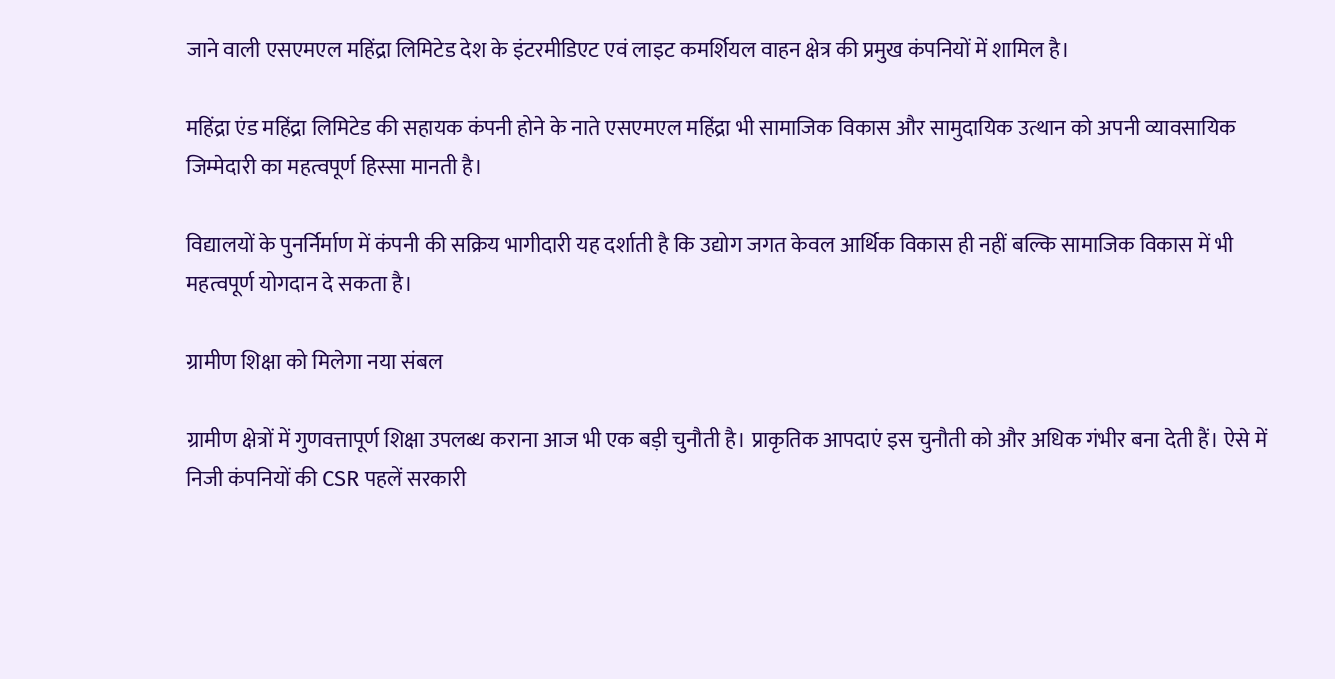जाने वाली एसएमएल महिंद्रा लिमिटेड देश के इंटरमीडिएट एवं लाइट कमर्शियल वाहन क्षेत्र की प्रमुख कंपनियों में शामिल है।

महिंद्रा एंड महिंद्रा लिमिटेड की सहायक कंपनी होने के नाते एसएमएल महिंद्रा भी सामाजिक विकास और सामुदायिक उत्थान को अपनी व्यावसायिक जिम्मेदारी का महत्वपूर्ण हिस्सा मानती है।

विद्यालयों के पुनर्निर्माण में कंपनी की सक्रिय भागीदारी यह दर्शाती है कि उद्योग जगत केवल आर्थिक विकास ही नहीं बल्कि सामाजिक विकास में भी महत्वपूर्ण योगदान दे सकता है।

ग्रामीण शिक्षा को मिलेगा नया संबल

ग्रामीण क्षेत्रों में गुणवत्तापूर्ण शिक्षा उपलब्ध कराना आज भी एक बड़ी चुनौती है। प्राकृतिक आपदाएं इस चुनौती को और अधिक गंभीर बना देती हैं। ऐसे में निजी कंपनियों की CSR पहलें सरकारी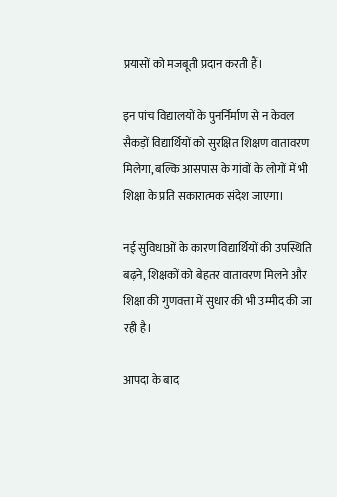प्रयासों को मजबूती प्रदान करती हैं।

इन पांच विद्यालयों के पुनर्निर्माण से न केवल सैकड़ों विद्यार्थियों को सुरक्षित शिक्षण वातावरण मिलेगा, बल्कि आसपास के गांवों के लोगों में भी शिक्षा के प्रति सकारात्मक संदेश जाएगा।

नई सुविधाओं के कारण विद्यार्थियों की उपस्थिति बढ़ने, शिक्षकों को बेहतर वातावरण मिलने और शिक्षा की गुणवत्ता में सुधार की भी उम्मीद की जा रही है।

आपदा के बाद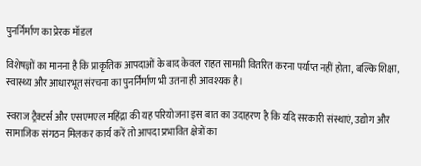पुनर्निर्माण का प्रेरक मॉडल

विशेषज्ञों का मानना है कि प्राकृतिक आपदाओं के बाद केवल राहत सामग्री वितरित करना पर्याप्त नहीं होता, बल्कि शिक्षा, स्वास्थ्य और आधारभूत संरचना का पुनर्निर्माण भी उतना ही आवश्यक है।

स्वराज ट्रैक्टर्स और एसएमएल महिंद्रा की यह परियोजना इस बात का उदाहरण है कि यदि सरकारी संस्थाएं, उद्योग और सामाजिक संगठन मिलकर कार्य करें तो आपदा प्रभावित क्षेत्रों का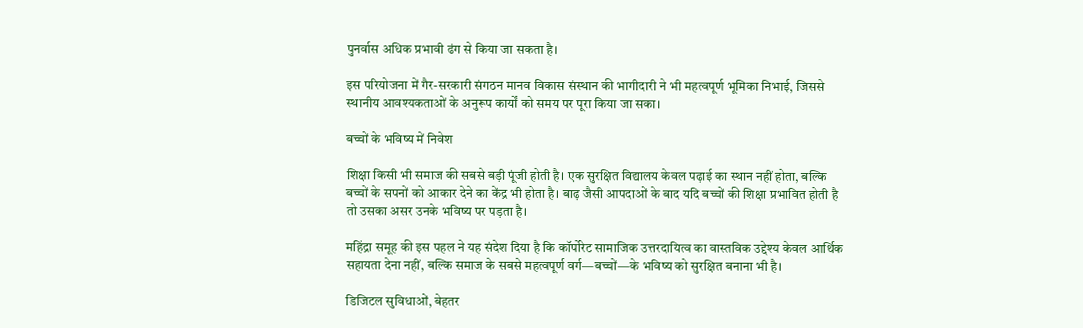पुनर्वास अधिक प्रभावी ढंग से किया जा सकता है।

इस परियोजना में गैर-सरकारी संगठन मानव विकास संस्थान की भागीदारी ने भी महत्वपूर्ण भूमिका निभाई, जिससे स्थानीय आवश्यकताओं के अनुरूप कार्यों को समय पर पूरा किया जा सका।

बच्चों के भविष्य में निवेश

शिक्षा किसी भी समाज की सबसे बड़ी पूंजी होती है। एक सुरक्षित विद्यालय केवल पढ़ाई का स्थान नहीं होता, बल्कि बच्चों के सपनों को आकार देने का केंद्र भी होता है। बाढ़ जैसी आपदाओं के बाद यदि बच्चों की शिक्षा प्रभावित होती है तो उसका असर उनके भविष्य पर पड़ता है।

महिंद्रा समूह की इस पहल ने यह संदेश दिया है कि कॉर्पोरेट सामाजिक उत्तरदायित्व का वास्तविक उद्देश्य केवल आर्थिक सहायता देना नहीं, बल्कि समाज के सबसे महत्वपूर्ण वर्ग—बच्चों—के भविष्य को सुरक्षित बनाना भी है।

डिजिटल सुविधाओं, बेहतर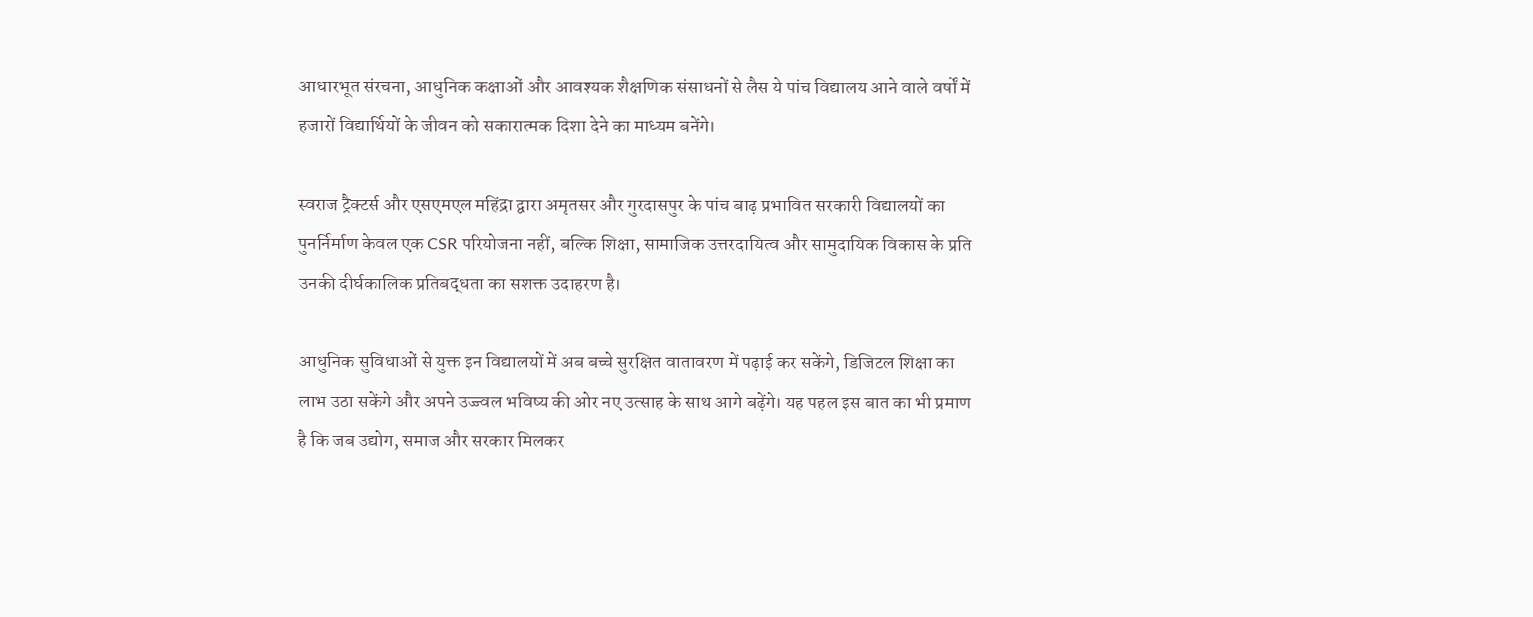आधारभूत संरचना, आधुनिक कक्षाओं और आवश्यक शैक्षणिक संसाधनों से लैस ये पांच विद्यालय आने वाले वर्षों में हजारों विद्यार्थियों के जीवन को सकारात्मक दिशा देने का माध्यम बनेंगे।

स्वराज ट्रैक्टर्स और एसएमएल महिंद्रा द्वारा अमृतसर और गुरदासपुर के पांच बाढ़ प्रभावित सरकारी विद्यालयों का पुनर्निर्माण केवल एक CSR परियोजना नहीं, बल्कि शिक्षा, सामाजिक उत्तरदायित्व और सामुदायिक विकास के प्रति उनकी दीर्घकालिक प्रतिबद्धता का सशक्त उदाहरण है।

आधुनिक सुविधाओं से युक्त इन विद्यालयों में अब बच्चे सुरक्षित वातावरण में पढ़ाई कर सकेंगे, डिजिटल शिक्षा का लाभ उठा सकेंगे और अपने उज्ज्वल भविष्य की ओर नए उत्साह के साथ आगे बढ़ेंगे। यह पहल इस बात का भी प्रमाण है कि जब उद्योग, समाज और सरकार मिलकर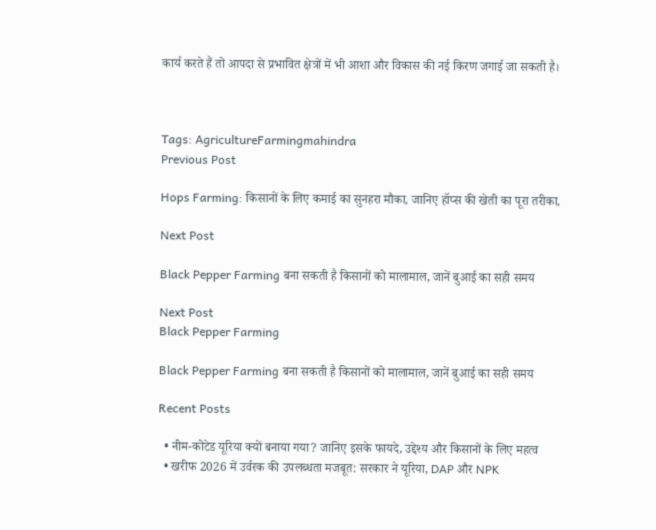कार्य करते हैं तो आपदा से प्रभावित क्षेत्रों में भी आशा और विकास की नई किरण जगाई जा सकती है।



Tags: AgricultureFarmingmahindra
Previous Post

Hops Farming: किसानों के लिए कमाई का सुनहरा मौका, जानिए हॉप्स की खेती का पूरा तरीका,

Next Post

Black Pepper Farming बना सकती है किसानों को मालामाल, जानें बुआई का सही समय

Next Post
Black Pepper Farming

Black Pepper Farming बना सकती है किसानों को मालामाल, जानें बुआई का सही समय

Recent Posts

  • नीम-कोटेड यूरिया क्यों बनाया गया? जानिए इसके फायदे, उद्देश्य और किसानों के लिए महत्व
  • खरीफ 2026 में उर्वरक की उपलब्धता मजबूत: सरकार ने यूरिया, DAP और NPK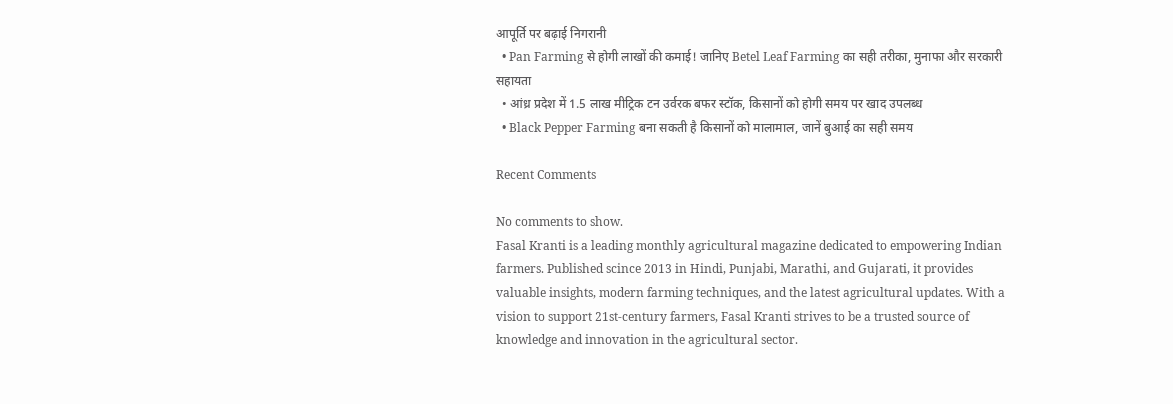आपूर्ति पर बढ़ाई निगरानी
  • Pan Farming से होगी लाखों की कमाई! जानिए Betel Leaf Farming का सही तरीका, मुनाफा और सरकारी सहायता
  • आंध्र प्रदेश में 1.5 लाख मीट्रिक टन उर्वरक बफर स्टॉक, किसानों को होगी समय पर खाद उपलब्ध
  • Black Pepper Farming बना सकती है किसानों को मालामाल, जानें बुआई का सही समय

Recent Comments

No comments to show.
Fasal Kranti is a leading monthly agricultural magazine dedicated to empowering Indian farmers. Published scince 2013 in Hindi, Punjabi, Marathi, and Gujarati, it provides valuable insights, modern farming techniques, and the latest agricultural updates. With a vision to support 21st-century farmers, Fasal Kranti strives to be a trusted source of knowledge and innovation in the agricultural sector.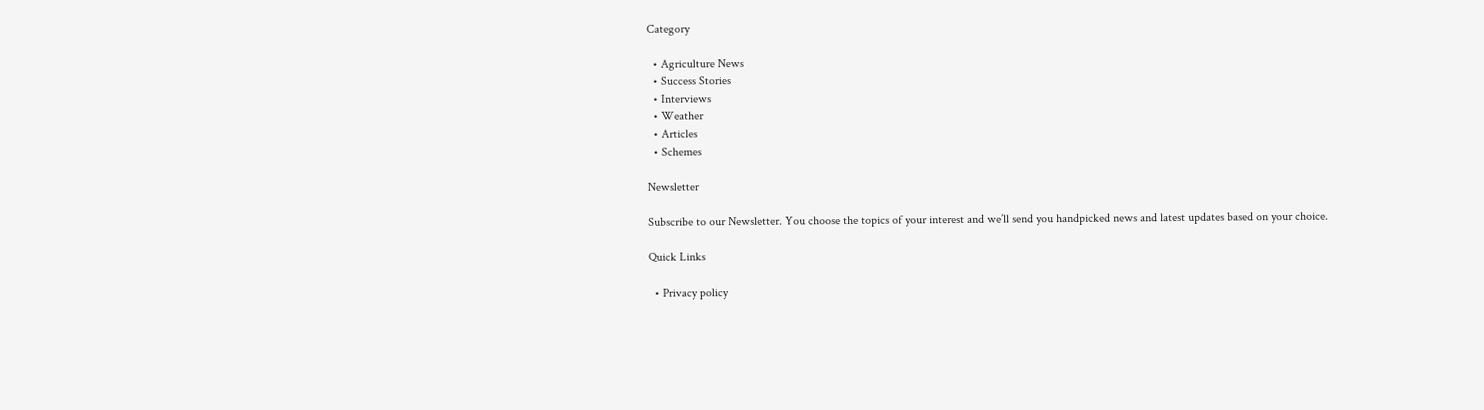Category

  • Agriculture News
  • Success Stories
  • Interviews
  • Weather
  • Articles
  • Schemes

Newsletter

Subscribe to our Newsletter. You choose the topics of your interest and we’ll send you handpicked news and latest updates based on your choice.

Quick Links

  • Privacy policy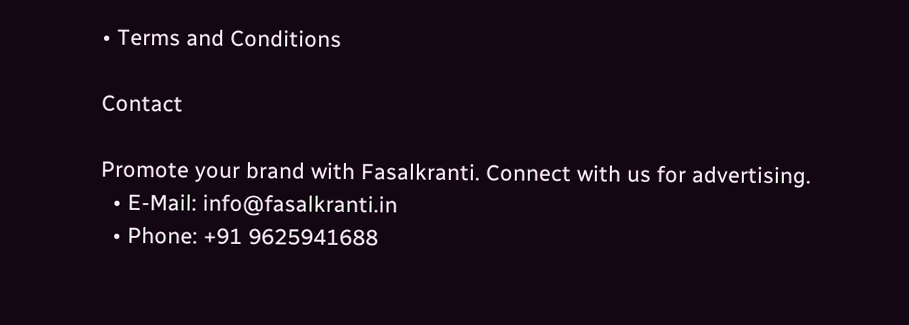• Terms and Conditions

Contact

Promote your brand with Fasalkranti. Connect with us for advertising.
  • E-Mail: info@fasalkranti.in
  • Phone: +91 9625941688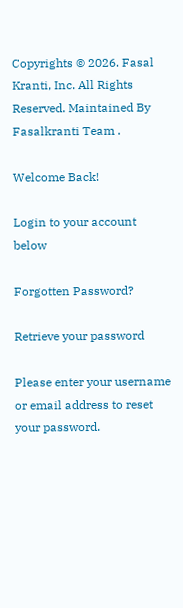Copyrights © 2026. Fasal Kranti, Inc. All Rights Reserved. Maintained By Fasalkranti Team .

Welcome Back!

Login to your account below

Forgotten Password?

Retrieve your password

Please enter your username or email address to reset your password.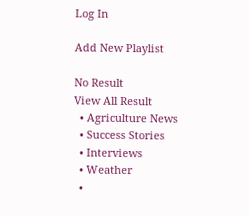Log In

Add New Playlist

No Result
View All Result
  • Agriculture News
  • Success Stories
  • Interviews
  • Weather
  •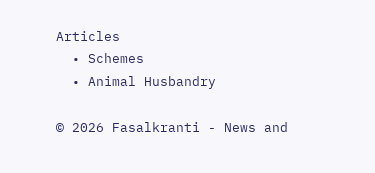Articles
  • Schemes
  • Animal Husbandry

© 2026 Fasalkranti - News and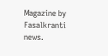Magazine by Fasalkranti news.